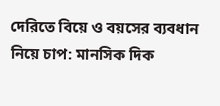দেরিতে বিয়ে ও বয়সের ব্যবধান নিয়ে চাপ: মানসিক দিক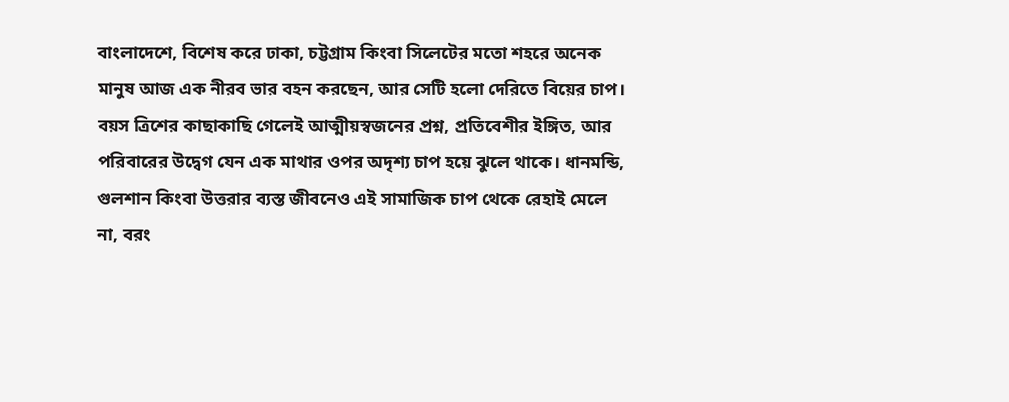বাংলাদেশে, বিশেষ করে ঢাকা, চট্টগ্রাম কিংবা সিলেটের মতো শহরে অনেক মানুষ আজ এক নীরব ভার বহন করছেন, আর সেটি হলো দেরিতে বিয়ের চাপ। বয়স ত্রিশের কাছাকাছি গেলেই আত্মীয়স্বজনের প্রশ্ন, প্রতিবেশীর ইঙ্গিত, আর পরিবারের উদ্বেগ যেন এক মাথার ওপর অদৃশ্য চাপ হয়ে ঝুলে থাকে। ধানমন্ডি, গুলশান কিংবা উত্তরার ব্যস্ত জীবনেও এই সামাজিক চাপ থেকে রেহাই মেলে না, বরং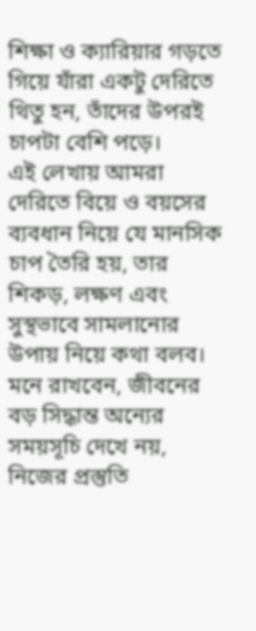শিক্ষা ও ক্যারিয়ার গড়তে গিয়ে যাঁরা একটু দেরিতে থিতু হন, তাঁদের উপরই চাপটা বেশি পড়ে।
এই লেখায় আমরা দেরিতে বিয়ে ও বয়সের ব্যবধান নিয়ে যে মানসিক চাপ তৈরি হয়, তার শিকড়, লক্ষণ এবং সুস্থভাবে সামলানোর উপায় নিয়ে কথা বলব। মনে রাখবেন, জীবনের বড় সিদ্ধান্ত অন্যের সময়সূচি দেখে নয়, নিজের প্রস্তুতি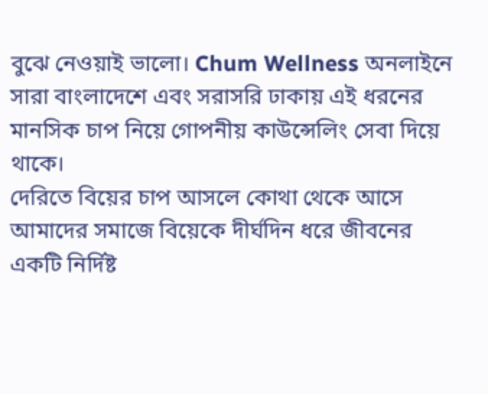বুঝে নেওয়াই ভালো। Chum Wellness অনলাইনে সারা বাংলাদেশে এবং সরাসরি ঢাকায় এই ধরনের মানসিক চাপ নিয়ে গোপনীয় কাউন্সেলিং সেবা দিয়ে থাকে।
দেরিতে বিয়ের চাপ আসলে কোথা থেকে আসে
আমাদের সমাজে বিয়েকে দীর্ঘদিন ধরে জীবনের একটি নির্দিষ্ট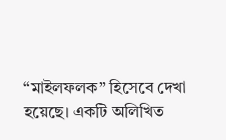“মাইলফলক” হিসেবে দেখা হয়েছে। একটি অলিখিত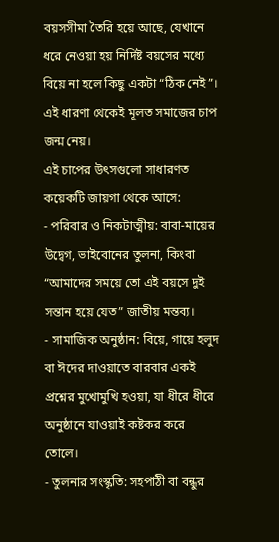বয়সসীমা তৈরি হয়ে আছে, যেখানে ধরে নেওয়া হয় নির্দিষ্ট বয়সের মধ্যে বিয়ে না হলে কিছু একটা “ঠিক নেই”। এই ধারণা থেকেই মূলত সমাজের চাপ জন্ম নেয়।
এই চাপের উৎসগুলো সাধারণত কয়েকটি জায়গা থেকে আসে:
- পরিবার ও নিকটাত্মীয়: বাবা-মায়ের উদ্বেগ, ভাইবোনের তুলনা, কিংবা “আমাদের সময়ে তো এই বয়সে দুই সন্তান হয়ে যেত” জাতীয় মন্তব্য।
- সামাজিক অনুষ্ঠান: বিয়ে, গায়ে হলুদ বা ঈদের দাওয়াতে বারবার একই প্রশ্নের মুখোমুখি হওয়া, যা ধীরে ধীরে অনুষ্ঠানে যাওয়াই কষ্টকর করে তোলে।
- তুলনার সংস্কৃতি: সহপাঠী বা বন্ধুর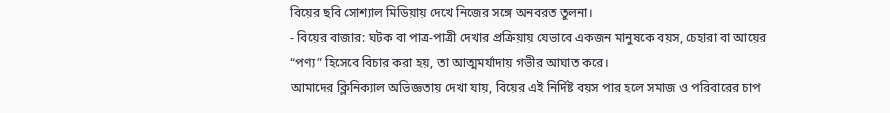বিয়ের ছবি সোশ্যাল মিডিয়ায় দেখে নিজের সঙ্গে অনবরত তুলনা।
- বিয়ের বাজার: ঘটক বা পাত্র-পাত্রী দেখার প্রক্রিয়ায় যেভাবে একজন মানুষকে বয়স, চেহারা বা আয়ের “পণ্য” হিসেবে বিচার করা হয়, তা আত্মমর্যাদায় গভীর আঘাত করে।
আমাদের ক্লিনিক্যাল অভিজ্ঞতায় দেখা যায়, বিয়ের এই নির্দিষ্ট বয়স পার হলে সমাজ ও পরিবারের চাপ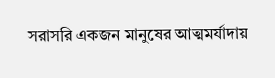সরাসরি একজন মানুষের আত্মমর্যাদায়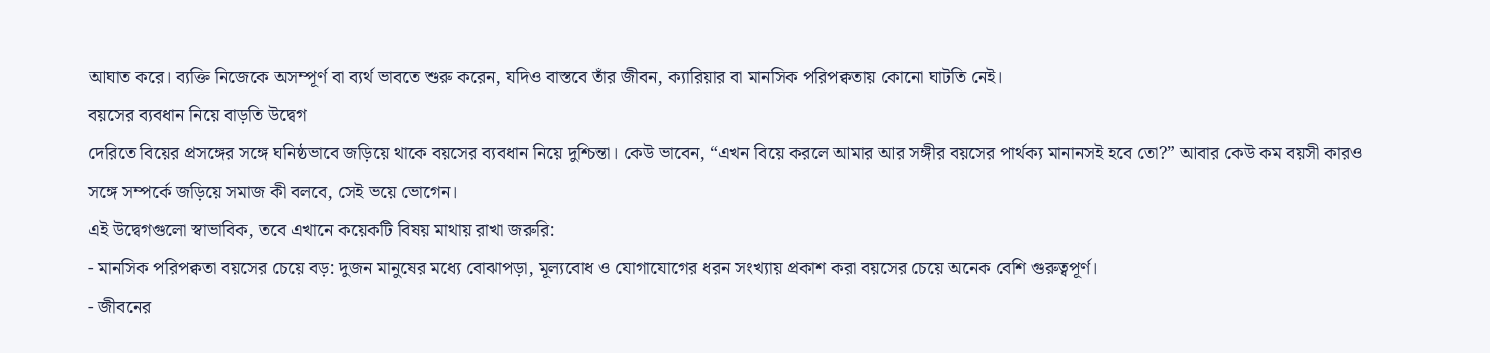আঘাত করে। ব্যক্তি নিজেকে অসম্পূর্ণ বা ব্যর্থ ভাবতে শুরু করেন, যদিও বাস্তবে তাঁর জীবন, ক্যারিয়ার বা মানসিক পরিপক্বতায় কোনো ঘাটতি নেই।
বয়সের ব্যবধান নিয়ে বাড়তি উদ্বেগ
দেরিতে বিয়ের প্রসঙ্গের সঙ্গে ঘনিষ্ঠভাবে জড়িয়ে থাকে বয়সের ব্যবধান নিয়ে দুশ্চিন্তা। কেউ ভাবেন, “এখন বিয়ে করলে আমার আর সঙ্গীর বয়সের পার্থক্য মানানসই হবে তো?” আবার কেউ কম বয়সী কারও সঙ্গে সম্পর্কে জড়িয়ে সমাজ কী বলবে, সেই ভয়ে ভোগেন।
এই উদ্বেগগুলো স্বাভাবিক, তবে এখানে কয়েকটি বিষয় মাথায় রাখা জরুরি:
- মানসিক পরিপক্বতা বয়সের চেয়ে বড়: দুজন মানুষের মধ্যে বোঝাপড়া, মূল্যবোধ ও যোগাযোগের ধরন সংখ্যায় প্রকাশ করা বয়সের চেয়ে অনেক বেশি গুরুত্বপূর্ণ।
- জীবনের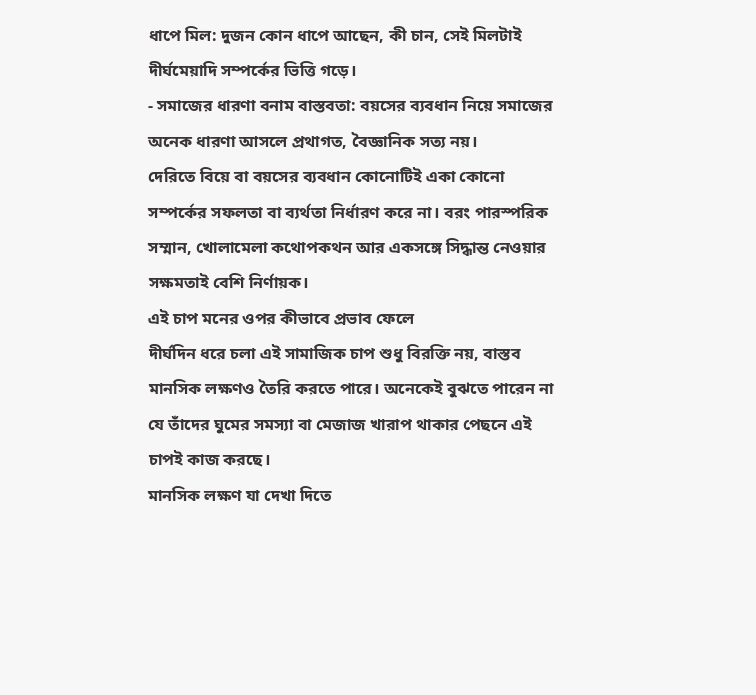ধাপে মিল: দুজন কোন ধাপে আছেন, কী চান, সেই মিলটাই দীর্ঘমেয়াদি সম্পর্কের ভিত্তি গড়ে।
- সমাজের ধারণা বনাম বাস্তবতা: বয়সের ব্যবধান নিয়ে সমাজের অনেক ধারণা আসলে প্রথাগত, বৈজ্ঞানিক সত্য নয়।
দেরিতে বিয়ে বা বয়সের ব্যবধান কোনোটিই একা কোনো সম্পর্কের সফলতা বা ব্যর্থতা নির্ধারণ করে না। বরং পারস্পরিক সম্মান, খোলামেলা কথোপকথন আর একসঙ্গে সিদ্ধান্ত নেওয়ার সক্ষমতাই বেশি নির্ণায়ক।
এই চাপ মনের ওপর কীভাবে প্রভাব ফেলে
দীর্ঘদিন ধরে চলা এই সামাজিক চাপ শুধু বিরক্তি নয়, বাস্তব মানসিক লক্ষণও তৈরি করতে পারে। অনেকেই বুঝতে পারেন না যে তাঁদের ঘুমের সমস্যা বা মেজাজ খারাপ থাকার পেছনে এই চাপই কাজ করছে।
মানসিক লক্ষণ যা দেখা দিতে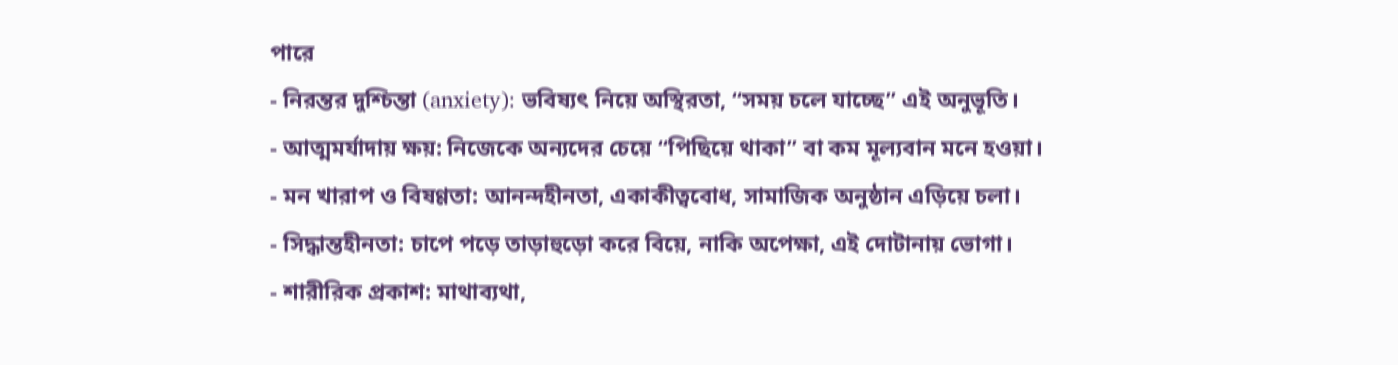পারে
- নিরন্তর দুশ্চিন্তা (anxiety): ভবিষ্যৎ নিয়ে অস্থিরতা, “সময় চলে যাচ্ছে” এই অনুভূতি।
- আত্মমর্যাদায় ক্ষয়: নিজেকে অন্যদের চেয়ে “পিছিয়ে থাকা” বা কম মূল্যবান মনে হওয়া।
- মন খারাপ ও বিষণ্ণতা: আনন্দহীনতা, একাকীত্ববোধ, সামাজিক অনুষ্ঠান এড়িয়ে চলা।
- সিদ্ধান্তহীনতা: চাপে পড়ে তাড়াহুড়ো করে বিয়ে, নাকি অপেক্ষা, এই দোটানায় ভোগা।
- শারীরিক প্রকাশ: মাথাব্যথা,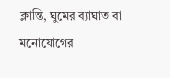ক্লান্তি, ঘুমের ব্যাঘাত বা মনোযোগের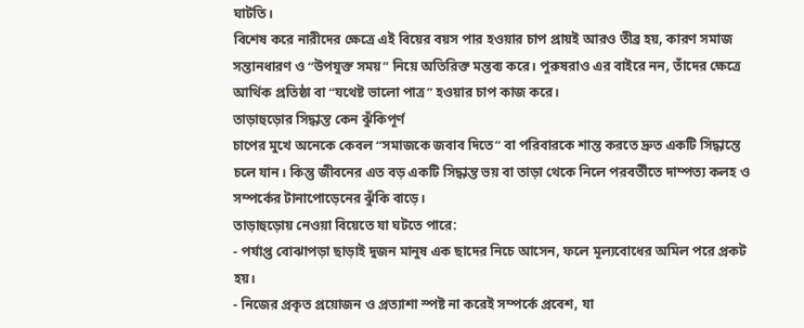ঘাটতি।
বিশেষ করে নারীদের ক্ষেত্রে এই বিয়ের বয়স পার হওয়ার চাপ প্রায়ই আরও তীব্র হয়, কারণ সমাজ সন্তানধারণ ও “উপযুক্ত সময়” নিয়ে অতিরিক্ত মন্তব্য করে। পুরুষরাও এর বাইরে নন, তাঁদের ক্ষেত্রে আর্থিক প্রতিষ্ঠা বা “যথেষ্ট ভালো পাত্র” হওয়ার চাপ কাজ করে।
তাড়াহুড়োর সিদ্ধান্ত কেন ঝুঁকিপূর্ণ
চাপের মুখে অনেকে কেবল “সমাজকে জবাব দিতে” বা পরিবারকে শান্ত করতে দ্রুত একটি সিদ্ধান্তে চলে যান। কিন্তু জীবনের এত বড় একটি সিদ্ধান্ত ভয় বা তাড়া থেকে নিলে পরবর্তীতে দাম্পত্য কলহ ও সম্পর্কের টানাপোড়েনের ঝুঁকি বাড়ে।
তাড়াহুড়োয় নেওয়া বিয়েতে যা ঘটতে পারে:
- পর্যাপ্ত বোঝাপড়া ছাড়াই দুজন মানুষ এক ছাদের নিচে আসেন, ফলে মূল্যবোধের অমিল পরে প্রকট হয়।
- নিজের প্রকৃত প্রয়োজন ও প্রত্যাশা স্পষ্ট না করেই সম্পর্কে প্রবেশ, যা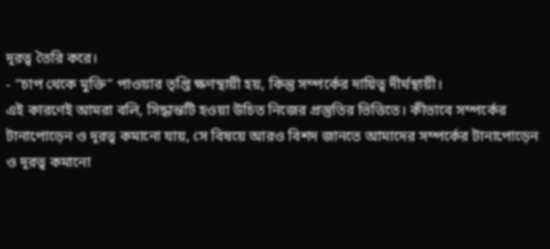দূরত্ব তৈরি করে।
- “চাপ থেকে মুক্তি” পাওয়ার তৃপ্তি ক্ষণস্থায়ী হয়, কিন্তু সম্পর্কের দায়িত্ব দীর্ঘস্থায়ী।
এই কারণেই আমরা বলি, সিদ্ধান্তটি হওয়া উচিত নিজের প্রস্তুতির ভিত্তিতে। কীভাবে সম্পর্কের টানাপোড়েন ও দূরত্ব কমানো যায়, সে বিষয়ে আরও বিশদ জানতে আমাদের সম্পর্কের টানাপোড়েন ও দূরত্ব কমানো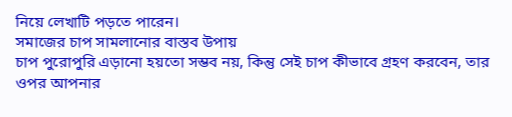নিয়ে লেখাটি পড়তে পারেন।
সমাজের চাপ সামলানোর বাস্তব উপায়
চাপ পুরোপুরি এড়ানো হয়তো সম্ভব নয়, কিন্তু সেই চাপ কীভাবে গ্রহণ করবেন, তার ওপর আপনার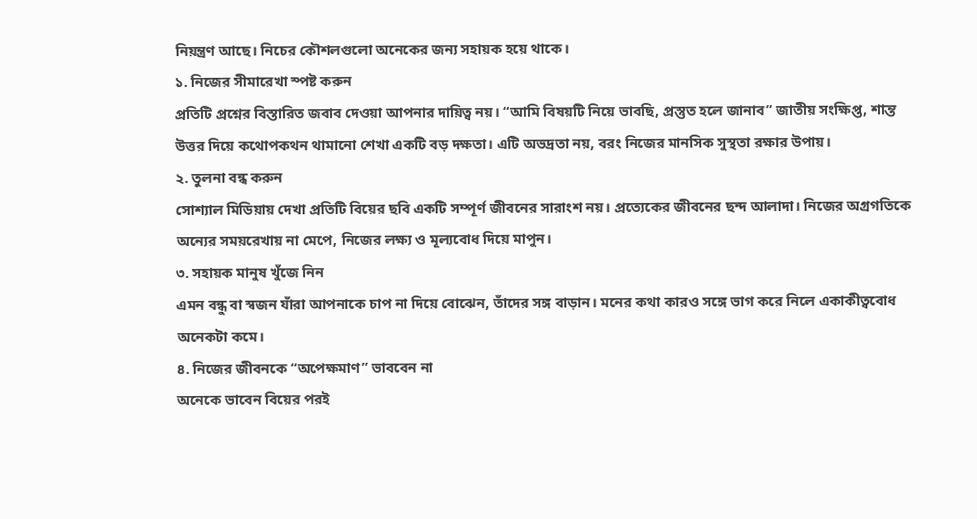নিয়ন্ত্রণ আছে। নিচের কৌশলগুলো অনেকের জন্য সহায়ক হয়ে থাকে।
১. নিজের সীমারেখা স্পষ্ট করুন
প্রতিটি প্রশ্নের বিস্তারিত জবাব দেওয়া আপনার দায়িত্ব নয়। “আমি বিষয়টি নিয়ে ভাবছি, প্রস্তুত হলে জানাব” জাতীয় সংক্ষিপ্ত, শান্ত উত্তর দিয়ে কথোপকথন থামানো শেখা একটি বড় দক্ষতা। এটি অভদ্রতা নয়, বরং নিজের মানসিক সুস্থতা রক্ষার উপায়।
২. তুলনা বন্ধ করুন
সোশ্যাল মিডিয়ায় দেখা প্রতিটি বিয়ের ছবি একটি সম্পূর্ণ জীবনের সারাংশ নয়। প্রত্যেকের জীবনের ছন্দ আলাদা। নিজের অগ্রগতিকে অন্যের সময়রেখায় না মেপে, নিজের লক্ষ্য ও মূল্যবোধ দিয়ে মাপুন।
৩. সহায়ক মানুষ খুঁজে নিন
এমন বন্ধু বা স্বজন যাঁরা আপনাকে চাপ না দিয়ে বোঝেন, তাঁদের সঙ্গ বাড়ান। মনের কথা কারও সঙ্গে ভাগ করে নিলে একাকীত্ববোধ অনেকটা কমে।
৪. নিজের জীবনকে “অপেক্ষমাণ” ভাববেন না
অনেকে ভাবেন বিয়ের পরই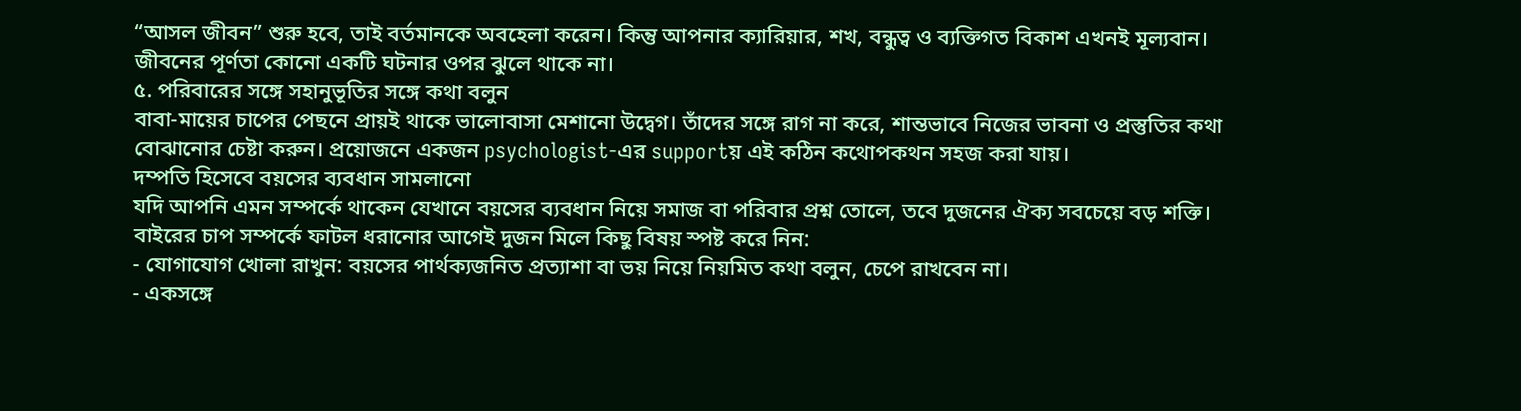“আসল জীবন” শুরু হবে, তাই বর্তমানকে অবহেলা করেন। কিন্তু আপনার ক্যারিয়ার, শখ, বন্ধুত্ব ও ব্যক্তিগত বিকাশ এখনই মূল্যবান। জীবনের পূর্ণতা কোনো একটি ঘটনার ওপর ঝুলে থাকে না।
৫. পরিবারের সঙ্গে সহানুভূতির সঙ্গে কথা বলুন
বাবা-মায়ের চাপের পেছনে প্রায়ই থাকে ভালোবাসা মেশানো উদ্বেগ। তাঁদের সঙ্গে রাগ না করে, শান্তভাবে নিজের ভাবনা ও প্রস্তুতির কথা বোঝানোর চেষ্টা করুন। প্রয়োজনে একজন psychologist-এর supportয় এই কঠিন কথোপকথন সহজ করা যায়।
দম্পতি হিসেবে বয়সের ব্যবধান সামলানো
যদি আপনি এমন সম্পর্কে থাকেন যেখানে বয়সের ব্যবধান নিয়ে সমাজ বা পরিবার প্রশ্ন তোলে, তবে দুজনের ঐক্য সবচেয়ে বড় শক্তি। বাইরের চাপ সম্পর্কে ফাটল ধরানোর আগেই দুজন মিলে কিছু বিষয় স্পষ্ট করে নিন:
- যোগাযোগ খোলা রাখুন: বয়সের পার্থক্যজনিত প্রত্যাশা বা ভয় নিয়ে নিয়মিত কথা বলুন, চেপে রাখবেন না।
- একসঙ্গে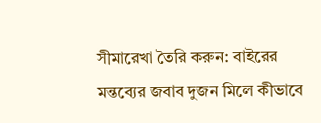সীমারেখা তৈরি করুন: বাইরের মন্তব্যের জবাব দুজন মিলে কীভাবে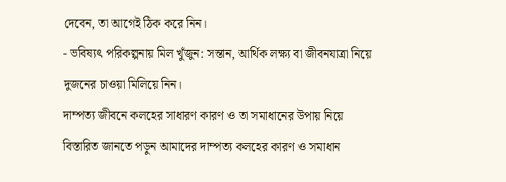দেবেন, তা আগেই ঠিক করে নিন।
- ভবিষ্যৎ পরিকল্পনায় মিল খুঁজুন: সন্তান, আর্থিক লক্ষ্য বা জীবনযাত্রা নিয়ে দুজনের চাওয়া মিলিয়ে নিন।
দাম্পত্য জীবনে কলহের সাধারণ কারণ ও তা সমাধানের উপায় নিয়ে বিস্তারিত জানতে পড়ুন আমাদের দাম্পত্য কলহের কারণ ও সমাধান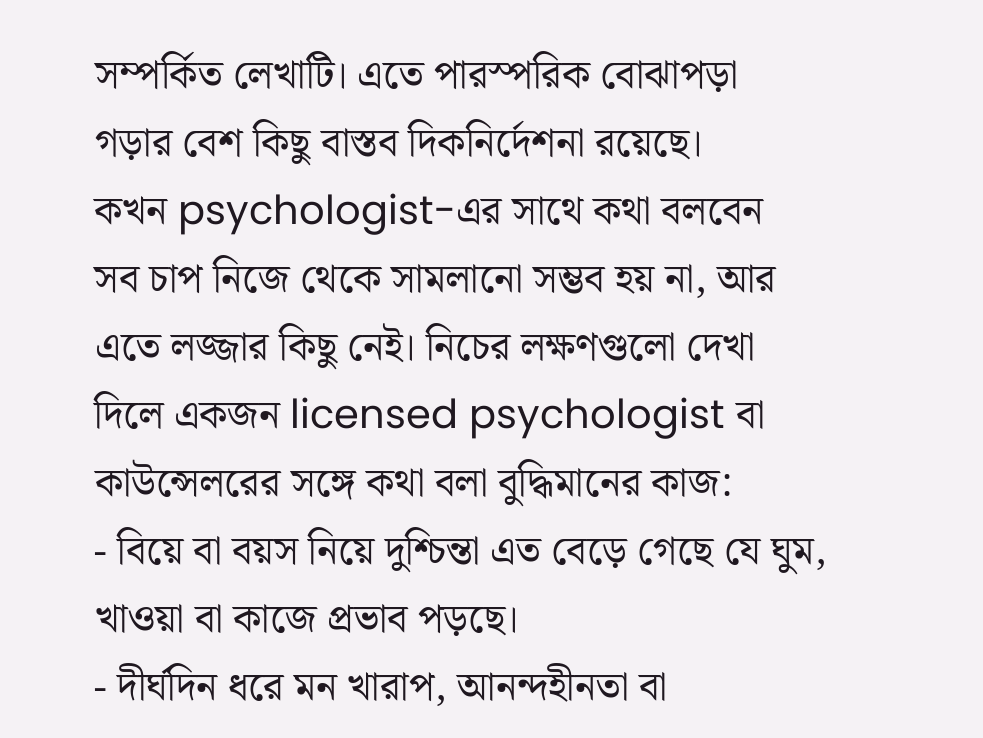সম্পর্কিত লেখাটি। এতে পারস্পরিক বোঝাপড়া গড়ার বেশ কিছু বাস্তব দিকনির্দেশনা রয়েছে।
কখন psychologist-এর সাথে কথা বলবেন
সব চাপ নিজে থেকে সামলানো সম্ভব হয় না, আর এতে লজ্জার কিছু নেই। নিচের লক্ষণগুলো দেখা দিলে একজন licensed psychologist বা কাউন্সেলরের সঙ্গে কথা বলা বুদ্ধিমানের কাজ:
- বিয়ে বা বয়স নিয়ে দুশ্চিন্তা এত বেড়ে গেছে যে ঘুম, খাওয়া বা কাজে প্রভাব পড়ছে।
- দীর্ঘদিন ধরে মন খারাপ, আনন্দহীনতা বা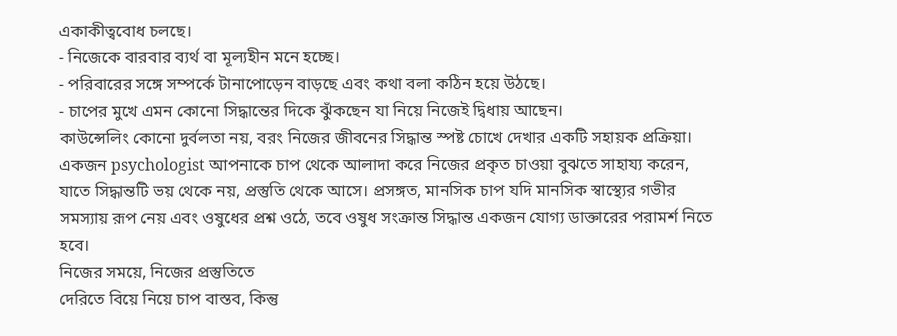একাকীত্ববোধ চলছে।
- নিজেকে বারবার ব্যর্থ বা মূল্যহীন মনে হচ্ছে।
- পরিবারের সঙ্গে সম্পর্কে টানাপোড়েন বাড়ছে এবং কথা বলা কঠিন হয়ে উঠছে।
- চাপের মুখে এমন কোনো সিদ্ধান্তের দিকে ঝুঁকছেন যা নিয়ে নিজেই দ্বিধায় আছেন।
কাউন্সেলিং কোনো দুর্বলতা নয়, বরং নিজের জীবনের সিদ্ধান্ত স্পষ্ট চোখে দেখার একটি সহায়ক প্রক্রিয়া। একজন psychologist আপনাকে চাপ থেকে আলাদা করে নিজের প্রকৃত চাওয়া বুঝতে সাহায্য করেন, যাতে সিদ্ধান্তটি ভয় থেকে নয়, প্রস্তুতি থেকে আসে। প্রসঙ্গত, মানসিক চাপ যদি মানসিক স্বাস্থ্যের গভীর সমস্যায় রূপ নেয় এবং ওষুধের প্রশ্ন ওঠে, তবে ওষুধ সংক্রান্ত সিদ্ধান্ত একজন যোগ্য ডাক্তারের পরামর্শ নিতে হবে।
নিজের সময়ে, নিজের প্রস্তুতিতে
দেরিতে বিয়ে নিয়ে চাপ বাস্তব, কিন্তু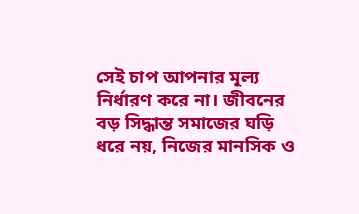সেই চাপ আপনার মূল্য নির্ধারণ করে না। জীবনের বড় সিদ্ধান্ত সমাজের ঘড়ি ধরে নয়, নিজের মানসিক ও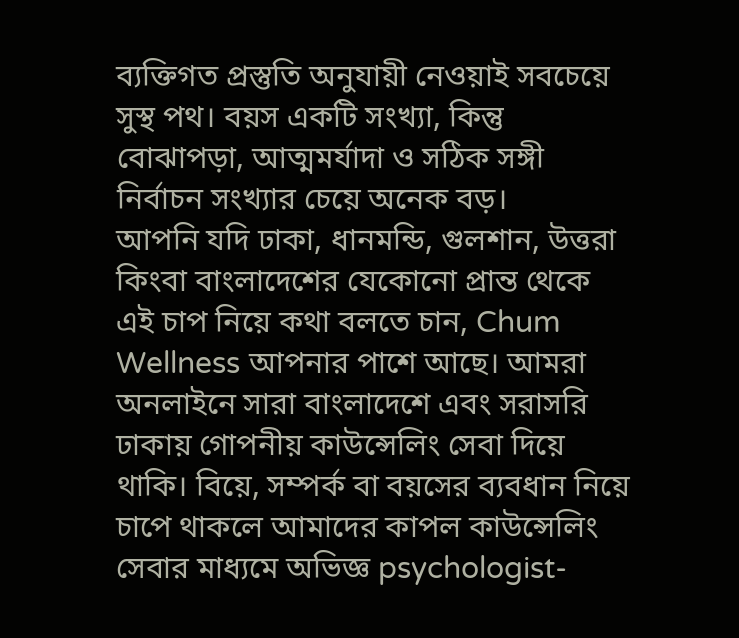ব্যক্তিগত প্রস্তুতি অনুযায়ী নেওয়াই সবচেয়ে সুস্থ পথ। বয়স একটি সংখ্যা, কিন্তু বোঝাপড়া, আত্মমর্যাদা ও সঠিক সঙ্গী নির্বাচন সংখ্যার চেয়ে অনেক বড়।
আপনি যদি ঢাকা, ধানমন্ডি, গুলশান, উত্তরা কিংবা বাংলাদেশের যেকোনো প্রান্ত থেকে এই চাপ নিয়ে কথা বলতে চান, Chum Wellness আপনার পাশে আছে। আমরা অনলাইনে সারা বাংলাদেশে এবং সরাসরি ঢাকায় গোপনীয় কাউন্সেলিং সেবা দিয়ে থাকি। বিয়ে, সম্পর্ক বা বয়সের ব্যবধান নিয়ে চাপে থাকলে আমাদের কাপল কাউন্সেলিং সেবার মাধ্যমে অভিজ্ঞ psychologist-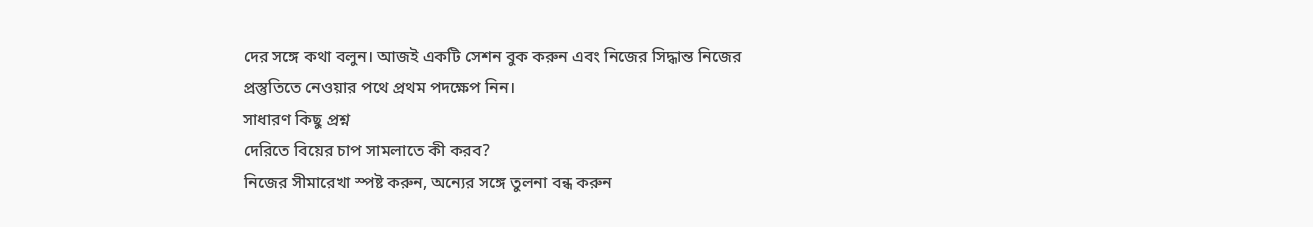দের সঙ্গে কথা বলুন। আজই একটি সেশন বুক করুন এবং নিজের সিদ্ধান্ত নিজের প্রস্তুতিতে নেওয়ার পথে প্রথম পদক্ষেপ নিন।
সাধারণ কিছু প্রশ্ন
দেরিতে বিয়ের চাপ সামলাতে কী করব?
নিজের সীমারেখা স্পষ্ট করুন, অন্যের সঙ্গে তুলনা বন্ধ করুন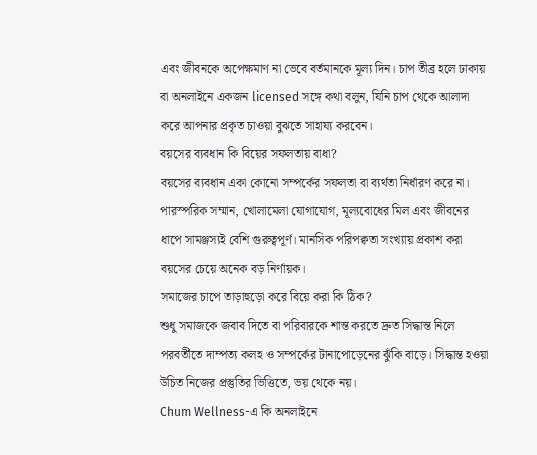এবং জীবনকে অপেক্ষমাণ না ভেবে বর্তমানকে মূল্য দিন। চাপ তীব্র হলে ঢাকায় বা অনলাইনে একজন licensed সঙ্গে কথা বলুন, যিনি চাপ থেকে আলাদা করে আপনার প্রকৃত চাওয়া বুঝতে সাহায্য করবেন।
বয়সের ব্যবধান কি বিয়ের সফলতায় বাধা?
বয়সের ব্যবধান একা কোনো সম্পর্কের সফলতা বা ব্যর্থতা নির্ধারণ করে না। পারস্পরিক সম্মান, খোলামেলা যোগাযোগ, মূল্যবোধের মিল এবং জীবনের ধাপে সামঞ্জস্যই বেশি গুরুত্বপূর্ণ। মানসিক পরিপক্বতা সংখ্যায় প্রকাশ করা বয়সের চেয়ে অনেক বড় নির্ণায়ক।
সমাজের চাপে তাড়াহুড়ো করে বিয়ে করা কি ঠিক?
শুধু সমাজকে জবাব দিতে বা পরিবারকে শান্ত করতে দ্রুত সিদ্ধান্ত নিলে পরবর্তীতে দাম্পত্য কলহ ও সম্পর্কের টানাপোড়েনের ঝুঁকি বাড়ে। সিদ্ধান্ত হওয়া উচিত নিজের প্রস্তুতির ভিত্তিতে, ভয় থেকে নয়।
Chum Wellness-এ কি অনলাইনে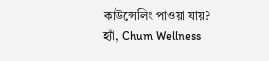কাউন্সেলিং পাওয়া যায়?
হ্যাঁ, Chum Wellness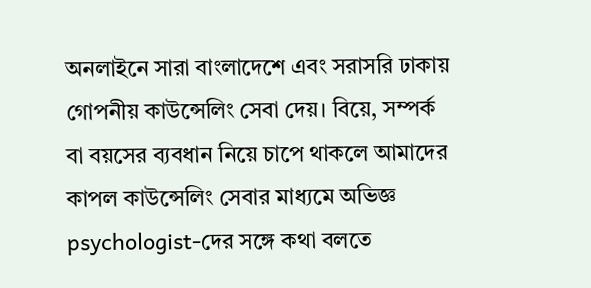অনলাইনে সারা বাংলাদেশে এবং সরাসরি ঢাকায় গোপনীয় কাউন্সেলিং সেবা দেয়। বিয়ে, সম্পর্ক বা বয়সের ব্যবধান নিয়ে চাপে থাকলে আমাদের কাপল কাউন্সেলিং সেবার মাধ্যমে অভিজ্ঞ psychologist-দের সঙ্গে কথা বলতে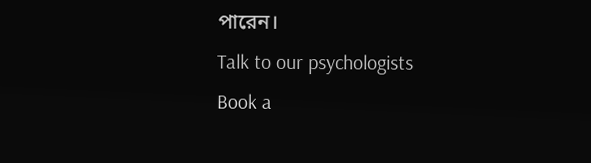পারেন।
Talk to our psychologists
Book a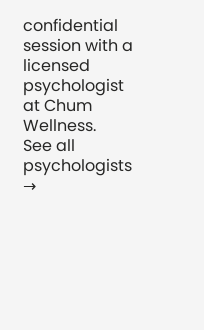confidential session with a licensed psychologist at Chum Wellness.
See all psychologists →